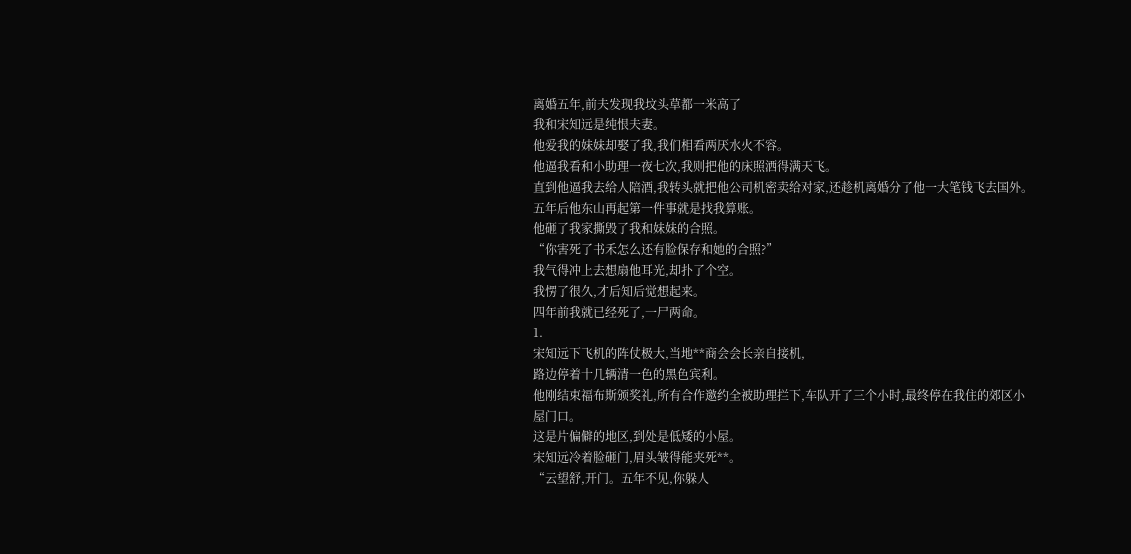离婚五年,前夫发现我坟头草都一米高了
我和宋知远是纯恨夫妻。
他爱我的妹妹却娶了我,我们相看两厌水火不容。
他逼我看和小助理一夜七次,我则把他的床照洒得满天飞。
直到他逼我去给人陪酒,我转头就把他公司机密卖给对家,还趁机离婚分了他一大笔钱飞去国外。
五年后他东山再起第一件事就是找我算账。
他砸了我家撕毁了我和妹妹的合照。
“你害死了书禾怎么还有脸保存和她的合照?”
我气得冲上去想扇他耳光,却扑了个空。
我愣了很久,才后知后觉想起来。
四年前我就已经死了,一尸两命。
1.
宋知远下飞机的阵仗极大,当地**商会会长亲自接机,
路边停着十几辆清一色的黑色宾利。
他刚结束福布斯颁奖礼,所有合作邀约全被助理拦下,车队开了三个小时,最终停在我住的郊区小屋门口。
这是片偏僻的地区,到处是低矮的小屋。
宋知远冷着脸砸门,眉头皱得能夹死**。
“云望舒,开门。五年不见,你躲人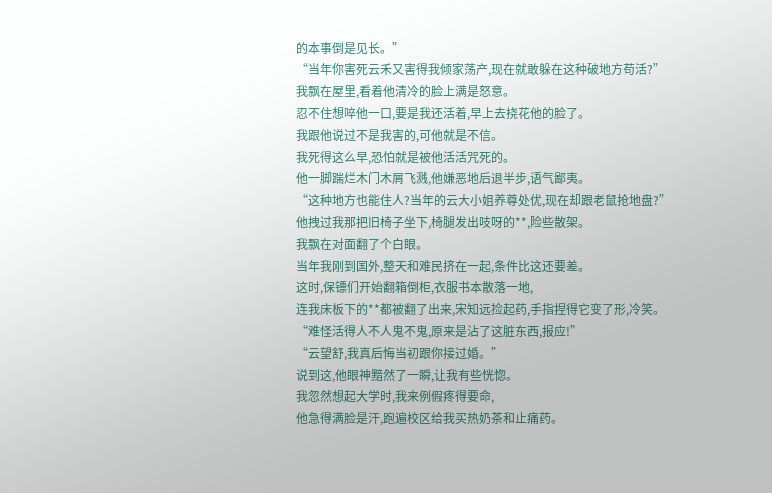的本事倒是见长。”
“当年你害死云禾又害得我倾家荡产,现在就敢躲在这种破地方苟活?”
我飘在屋里,看着他清冷的脸上满是怒意。
忍不住想啐他一口,要是我还活着,早上去挠花他的脸了。
我跟他说过不是我害的,可他就是不信。
我死得这么早,恐怕就是被他活活咒死的。
他一脚踹烂木门木屑飞溅,他嫌恶地后退半步,语气鄙夷。
“这种地方也能住人?当年的云大小姐养尊处优,现在却跟老鼠抢地盘?”
他拽过我那把旧椅子坐下,椅腿发出吱呀的**,险些散架。
我飘在对面翻了个白眼。
当年我刚到国外,整天和难民挤在一起,条件比这还要差。
这时,保镖们开始翻箱倒柜,衣服书本散落一地,
连我床板下的**都被翻了出来,宋知远捡起药,手指捏得它变了形,冷笑。
“难怪活得人不人鬼不鬼,原来是沾了这脏东西,报应!”
“云望舒,我真后悔当初跟你接过婚。”
说到这,他眼神黯然了一瞬,让我有些恍惚。
我忽然想起大学时,我来例假疼得要命,
他急得满脸是汗,跑遍校区给我买热奶茶和止痛药。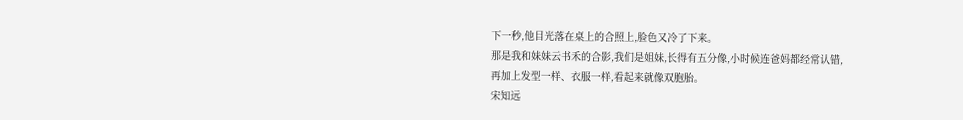下一秒,他目光落在桌上的合照上,脸色又冷了下来。
那是我和妹妹云书禾的合影,我们是姐妹,长得有五分像,小时候连爸妈都经常认错,
再加上发型一样、衣服一样,看起来就像双胞胎。
宋知远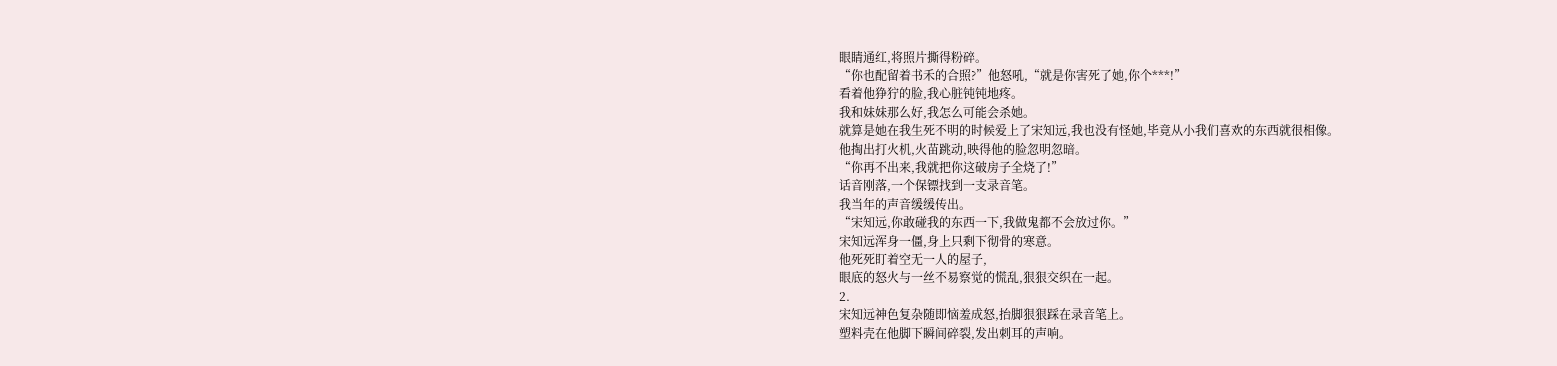眼睛通红,将照片撕得粉碎。
“你也配留着书禾的合照?”他怒吼,“就是你害死了她,你个***!”
看着他狰狞的脸,我心脏钝钝地疼。
我和妹妹那么好,我怎么可能会杀她。
就算是她在我生死不明的时候爱上了宋知远,我也没有怪她,毕竟从小我们喜欢的东西就很相像。
他掏出打火机,火苗跳动,映得他的脸忽明忽暗。
“你再不出来,我就把你这破房子全烧了!”
话音刚落,一个保镖找到一支录音笔。
我当年的声音缓缓传出。
“宋知远,你敢碰我的东西一下,我做鬼都不会放过你。”
宋知远浑身一僵,身上只剩下彻骨的寒意。
他死死盯着空无一人的屋子,
眼底的怒火与一丝不易察觉的慌乱,狠狠交织在一起。
2.
宋知远神色复杂随即恼羞成怒,抬脚狠狠踩在录音笔上。
塑料壳在他脚下瞬间碎裂,发出刺耳的声响。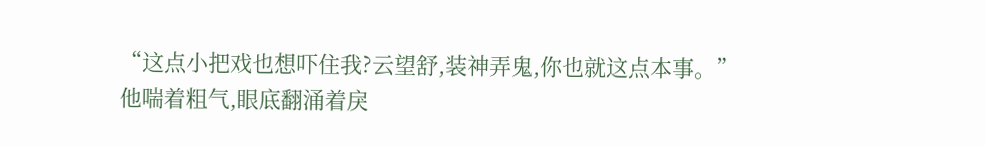“这点小把戏也想吓住我?云望舒,装神弄鬼,你也就这点本事。”
他喘着粗气,眼底翻涌着戾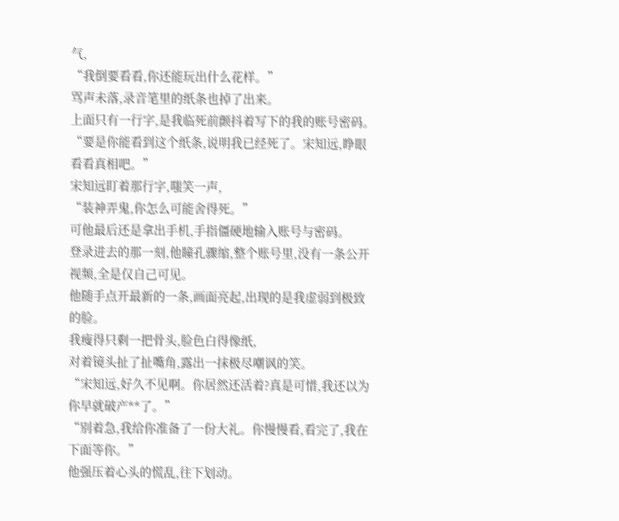气,
“我倒要看看,你还能玩出什么花样。”
骂声未落,录音笔里的纸条也掉了出来。
上面只有一行字,是我临死前颤抖着写下的我的账号密码。
“要是你能看到这个纸条,说明我已经死了。宋知远,睁眼看看真相吧。”
宋知远盯着那行字,嗤笑一声,
“装神弄鬼,你怎么可能舍得死。”
可他最后还是拿出手机,手指僵硬地输入账号与密码。
登录进去的那一刻,他瞳孔骤缩,整个账号里,没有一条公开视频,全是仅自己可见。
他随手点开最新的一条,画面亮起,出现的是我虚弱到极致的脸。
我瘦得只剩一把骨头,脸色白得像纸,
对着镜头扯了扯嘴角,露出一抹极尽嘲讽的笑。
“宋知远,好久不见啊。你居然还活着?真是可惜,我还以为你早就破产**了。”
“别着急,我给你准备了一份大礼。你慢慢看,看完了,我在下面等你。”
他强压着心头的慌乱,往下划动。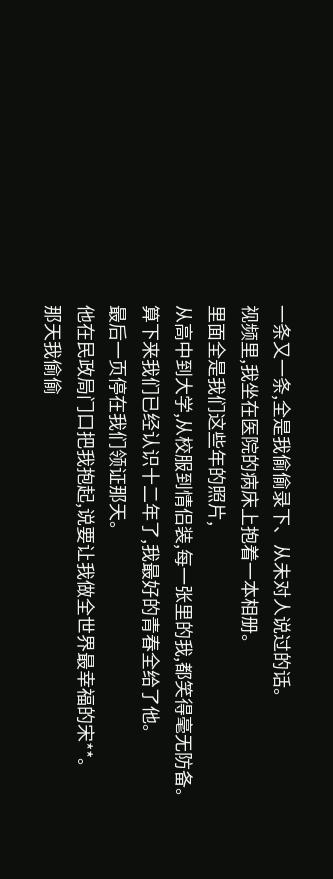一条又一条,全是我偷偷录下、从未对人说过的话。
视频里,我坐在医院的病床上抱着一本相册。
里面全是我们这些年的照片,
从高中到大学,从校服到情侣装,每一张里的我,都笑得毫无防备。
算下来我们已经认识十二年了,我最好的青春全给了他。
最后一页停在我们领证那天。
他在民政局门口把我抱起,说要让我做全世界最幸福的宋**。
那天我偷偷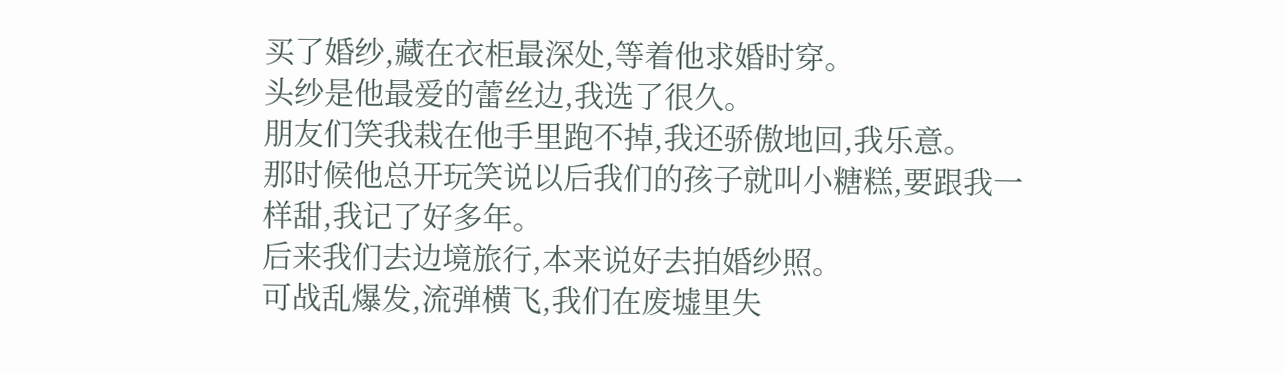买了婚纱,藏在衣柜最深处,等着他求婚时穿。
头纱是他最爱的蕾丝边,我选了很久。
朋友们笑我栽在他手里跑不掉,我还骄傲地回,我乐意。
那时候他总开玩笑说以后我们的孩子就叫小糖糕,要跟我一样甜,我记了好多年。
后来我们去边境旅行,本来说好去拍婚纱照。
可战乱爆发,流弹横飞,我们在废墟里失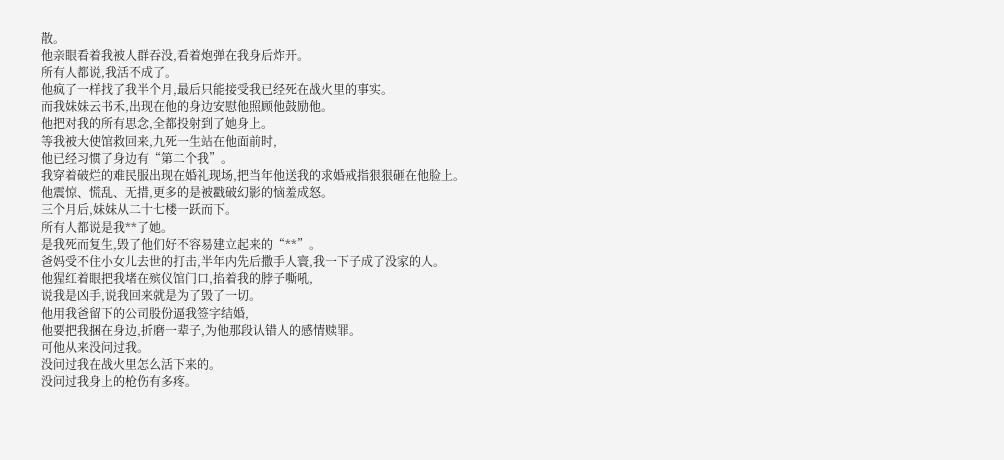散。
他亲眼看着我被人群吞没,看着炮弹在我身后炸开。
所有人都说,我活不成了。
他疯了一样找了我半个月,最后只能接受我已经死在战火里的事实。
而我妹妹云书禾,出现在他的身边安慰他照顾他鼓励他。
他把对我的所有思念,全都投射到了她身上。
等我被大使馆救回来,九死一生站在他面前时,
他已经习惯了身边有“第二个我”。
我穿着破烂的难民服出现在婚礼现场,把当年他送我的求婚戒指狠狠砸在他脸上。
他震惊、慌乱、无措,更多的是被戳破幻影的恼羞成怒。
三个月后,妹妹从二十七楼一跃而下。
所有人都说是我**了她。
是我死而复生,毁了他们好不容易建立起来的“**”。
爸妈受不住小女儿去世的打击,半年内先后撒手人寰,我一下子成了没家的人。
他猩红着眼把我堵在殡仪馆门口,掐着我的脖子嘶吼,
说我是凶手,说我回来就是为了毁了一切。
他用我爸留下的公司股份逼我签字结婚,
他要把我捆在身边,折磨一辈子,为他那段认错人的感情赎罪。
可他从来没问过我。
没问过我在战火里怎么活下来的。
没问过我身上的枪伤有多疼。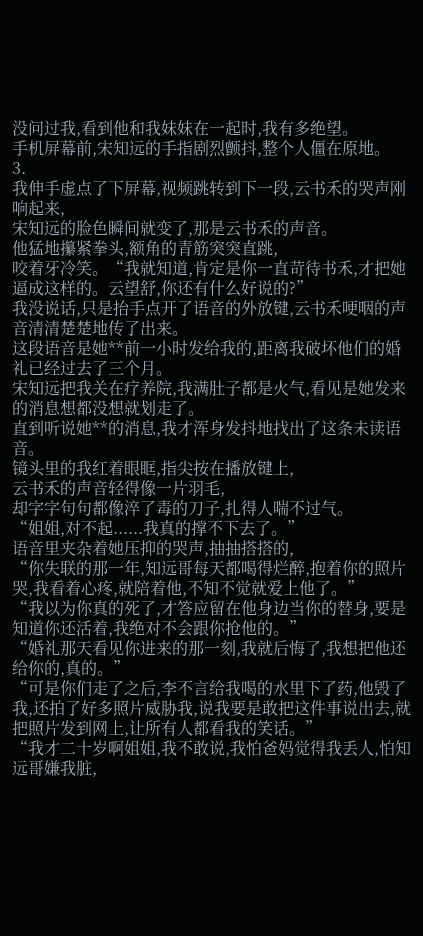没问过我,看到他和我妹妹在一起时,我有多绝望。
手机屏幕前,宋知远的手指剧烈颤抖,整个人僵在原地。
3.
我伸手虚点了下屏幕,视频跳转到下一段,云书禾的哭声刚响起来,
宋知远的脸色瞬间就变了,那是云书禾的声音。
他猛地攥紧拳头,额角的青筋突突直跳,
咬着牙冷笑。“我就知道,肯定是你一直苛待书禾,才把她逼成这样的。云望舒,你还有什么好说的?”
我没说话,只是抬手点开了语音的外放键,云书禾哽咽的声音清清楚楚地传了出来。
这段语音是她**前一小时发给我的,距离我破坏他们的婚礼已经过去了三个月。
宋知远把我关在疗养院,我满肚子都是火气,看见是她发来的消息想都没想就划走了。
直到听说她**的消息,我才浑身发抖地找出了这条未读语音。
镜头里的我红着眼眶,指尖按在播放键上,
云书禾的声音轻得像一片羽毛,
却字字句句都像淬了毒的刀子,扎得人喘不过气。
“姐姐,对不起......我真的撑不下去了。”
语音里夹杂着她压抑的哭声,抽抽搭搭的,
“你失联的那一年,知远哥每天都喝得烂醉,抱着你的照片哭,我看着心疼,就陪着他,不知不觉就爱上他了。”
“我以为你真的死了,才答应留在他身边当你的替身,要是知道你还活着,我绝对不会跟你抢他的。”
“婚礼那天看见你进来的那一刻,我就后悔了,我想把他还给你的,真的。”
“可是你们走了之后,李不言给我喝的水里下了药,他毁了我,还拍了好多照片威胁我,说我要是敢把这件事说出去,就把照片发到网上,让所有人都看我的笑话。”
“我才二十岁啊姐姐,我不敢说,我怕爸妈觉得我丢人,怕知远哥嫌我脏,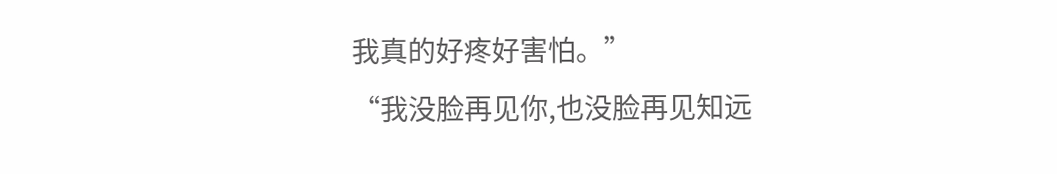我真的好疼好害怕。”
“我没脸再见你,也没脸再见知远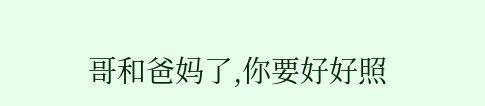哥和爸妈了,你要好好照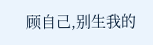顾自己,别生我的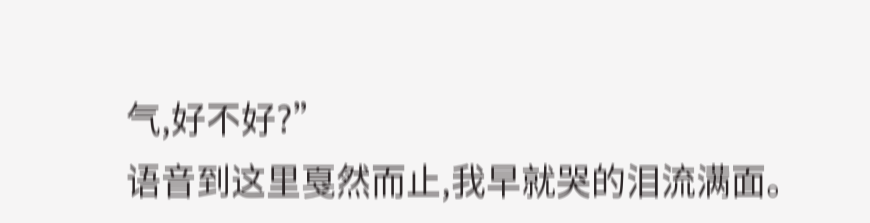气,好不好?”
语音到这里戛然而止,我早就哭的泪流满面。